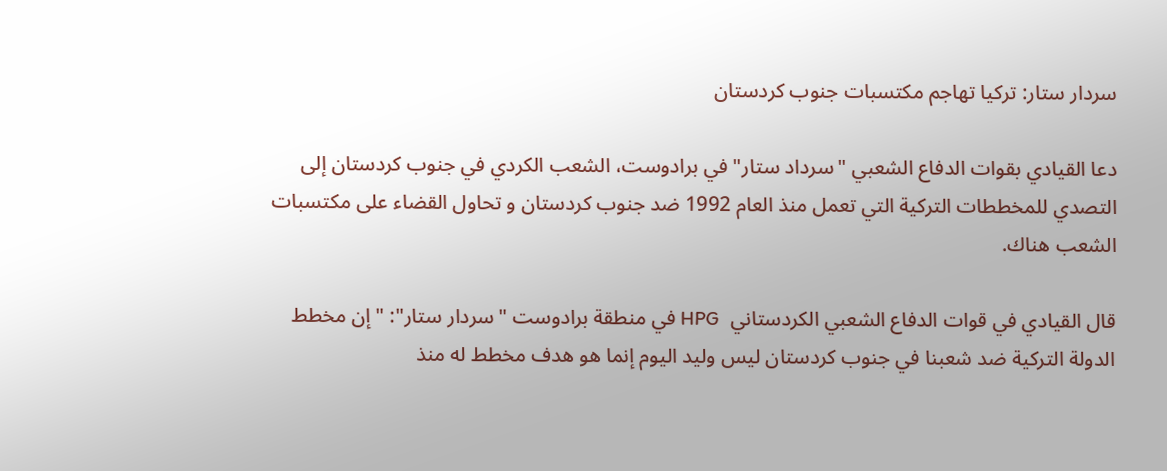سردار ستار: تركيا تهاجم مكتسبات جنوب كردستان

دعا القيادي بقوات الدفاع الشعبي "سرداد ستار" في برادوست، الشعب الكردي في جنوب كردستان إلى التصدي للمخططات التركية التي تعمل منذ العام 1992 ضد جنوب كردستان و تحاول القضاء على مكتسبات الشعب هناك.

قال القيادي في قوات الدفاع الشعبي الكردستاني  HPG في منطقة برادوست "سردار ستار": "إن مخطط الدولة التركية ضد شعبنا في جنوب كردستان ليس وليد اليوم إنما هو هدف مخطط له منذ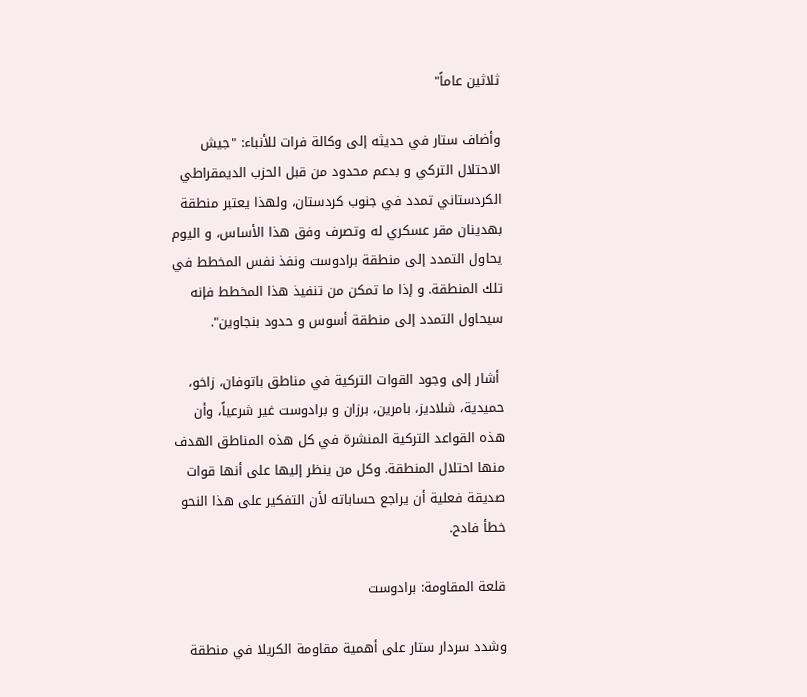ثلاثين عاماً"

وأضاف ستار في حديثه إلى وكالة فرات للأنباء: "جيش الاحتلال التركي و بدعم محدود من قبل الحزب الديمقراطي الكردستاني تمدد في جنوب كردستان، ولهذا يعتبر منطقة بهدينان مقر عسكري له وتصرف وفق هذا الأساس، و اليوم يحاول التمدد إلى منطقة برادوست ونفذ نفس المخطط في تلك المنطقة. و إذا ما تمكن من تنفيذ هذا المخطط فإنه سيحاول التمدد إلى منطقة أسوس و حدود بنجاوين".

 أشار إلى وجود القوات التركية في مناطق باتوفان، زاخو، حميدية، شلاديز، بامرين، برزان و برادوست غير شرعياً، وأن هذه القواعد التركية المنشرة في كل هذه المناطق الهدف منها احتلال المنطقة. وكل من ينظر إليها على أنها قوات صديقة فعلية أن يراجع حساباته لأن التفكير على هذا النحو خطأ فادح.

قلعة المقاومة: برادوست

وشدد سردار ستار على أهمية مقاومة الكريلا في منطقة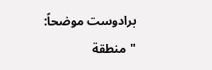برادوست موضحاً: "منطقة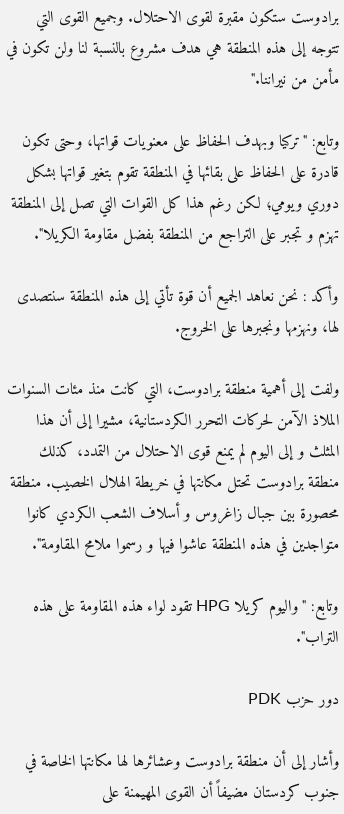برادوست ستكون مقبرة لقوى الاحتلال. وجميع القوى التي تتوجه إلى هذه المنطقة هي هدف مشروع بالنسبة لنا ولن تكون في مأمن من نيراننا."

وتابع: "تركيا وبهدف الحفاظ على معنويات قواتها، وحتى تكون قادرة على الحفاظ على بقائها في المنطقة تقوم بتغير قواتها بشكل دوري ويومي؛ لكن رغم هذا كل القوات التي تصل إلى المنطقة تهزم و تجبر على التراجع من المنطقة بفضل مقاومة الكريلا".

وأكد : نحن نعاهد الجميع أن قوة تأتي إلى هذه المنطقة سنتصدى لها، ونهزمها ونجبرها على الخروج.

ولفت إلى أهمية منطقة برادوست، التي كانت منذ مئات السنوات الملاذ الآمن لحركات التحرر الكردستانية، مشيرا إلى أن هذا المثلث و إلى اليوم لم يمنع قوى الاحتلال من التمدد، كذلك منطقة برادوست تحتل مكانتها في خريطة الهلال الخصيب. منطقة محصورة بين جبال زاغروس و أسلاف الشعب الكردي كانوا متواجدين في هذه المنطقة عاشوا فيها و رسموا ملامح المقاومة".

وتابع: "واليوم كريلا HPG تقود لواء هذه المقاومة على هذه التراب".

دور حزب PDK

وأشار إلى أن منطقة برادوست وعشائرها لها مكانتها الخاصة في جنوب كردستان مضيفاً أن القوى المهيمنة على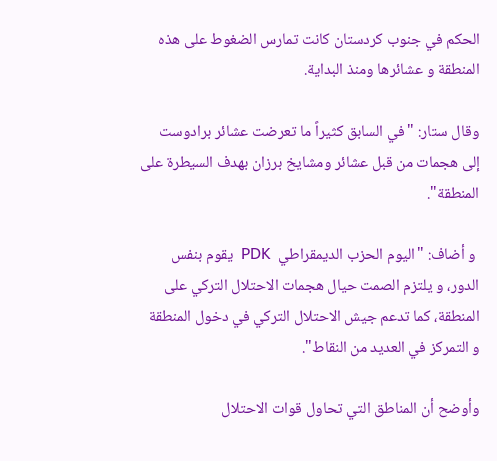الحكم في جنوب كردستان كانت تمارس الضغوط على هذه المنطقة و عشائرها ومنذ البداية.

وقال ستار: "في السابق كثيراً ما تعرضت عشائر برادوست إلى هجمات من قبل عشائر ومشايخ برزان بهدف السيطرة على المنطقة".

 و أضاف: "اليوم الحزب الديمقراطي  PDK  يقوم بنفس الدور، و يلتزم الصمت حيال هجمات الاحتلال التركي على المنطقة، كما تدعم جيش الاحتلال التركي في دخول المنطقة و التمركز في العديد من النقاط".

وأوضح أن المناطق التي تحاول قوات الاحتلال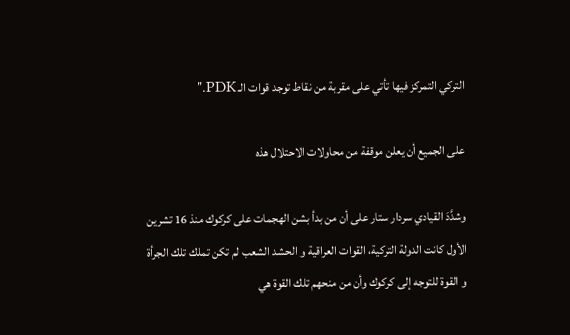التركي التمركز فيها تأتي على مقربة من نقاط توجد قوات الـ PDK."

على الجميع أن يعلن موقفة من محاولات الاحتلال هذه

وشدَّدَ القيادي سردار ستار على أن من بدأ بشن الهجمات على كركوك منذ 16 تشرين الأول كانت الدولة التركية، القوات العراقية و الحشد الشعب لم تكن تملك تلك الجرأة و القوة للتوجه إلى كركوك وأن من منحهم تلك القوة هي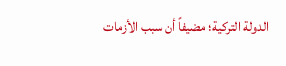الدولة التركية؛ مضيفاً أن سبب الأزمات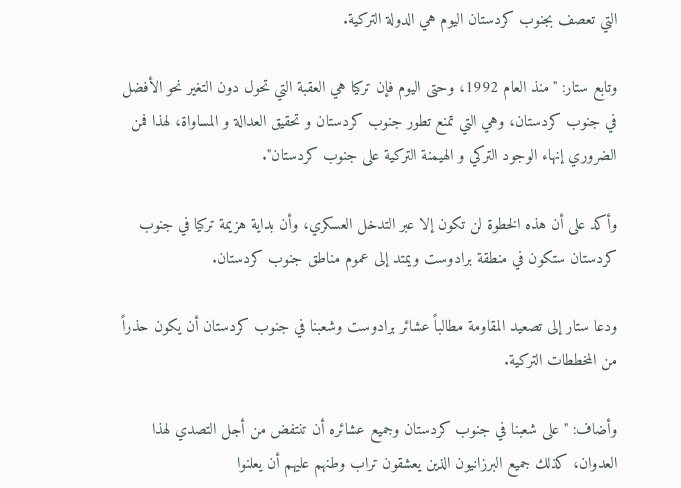التي تعصف بجنوب كردستان اليوم هي الدولة التركية.

وتابع ستار: "منذ العام 1992، وحتى اليوم فإن تركيا هي العقبة التي تحول دون التغير نحو الأفضل في جنوب كردستان، وهي التي تمنع تطور جنوب كردستان و تحقيق العدالة و المساواة، لهذا فمن الضروري إنهاء الوجود التركي و الهيمنة التركية على جنوب كردستان".

وأكد على أن هذه الخطوة لن تكون إلا عبر التدخل العسكري، وأن بداية هزيمة تركيا في جنوب كردستان ستكون في منطقة برادوست ويمتد إلى عموم مناطق جنوب كردستان.

ودعا ستار إلى تصعيد المقاومة مطالباً عشائر برادوست وشعبنا في جنوب كردستان أن يكون حذراً من المخططات التركية.

وأضاف: "على شعبنا في جنوب كردستان وجميع عشائره أن تنتفض من أجل التصدي لهذا العدوان، كذلك جميع البرزانيون الذين يعشقون تراب وطنهم عليهم أن يعلنوا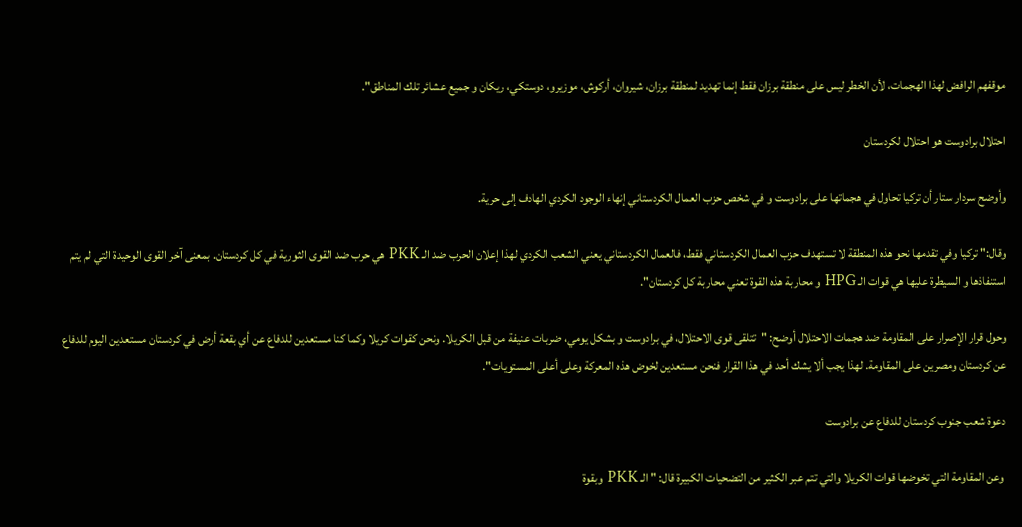موقفهم الرافض لهذا الهجمات، لأن الخطر ليس على منطقة برزان فقط إنما تهديد لمنطقة برزان، شيروان، أركوش، موزيرو، دوستكي، ريكان و جميع عشائر تلك المناطق".

احتلال برادوست هو احتلال لكردستان

وأوضح سردار ستار أن تركيا تحاول في هجماتها على برادوست و في شخص حزب العمال الكردستاني إنهاء الوجود الكردي الهادف إلى حرية.

وقال:" تركيا وفي تقدمها نحو هذه المنطقة لا تستهدف حزب العمال الكردستاني فقط، فالعمال الكردستاني يعني الشعب الكردي لهذا إعلان الحرب ضد الـ PKK هي حرب ضد القوى الثورية في كل كردستان. بمعنى آخر القوى الوحيدة التي لم يتم استنفاذها و السيطرة عليها هي قوات الـ HPG و محاربة هذه القوة تعني محاربة كل كردستان".

وحول قرار الإصرار على المقاومة ضد هجمات الاحتلال أوضح: "تتلقى قوى الاحتلال، في برادوست و بشكل يومي، ضربات عنيفة من قبل الكريلا. ونحن كقوات كريلا وكما كنا مستعدين للدفاع عن أي بقعة أرض في كردستان مستعدين اليوم للدفاع عن كردستان ومصرين على المقاومة. لهذا يجب ألا يشك أحد في هذا القرار فنحن مستعدين لخوض هذه المعركة وعلى أعلى المستويات".

دعوة شعب جنوب كردستان للدفاع عن برادوست

 وعن المقاومة التي تخوضها قوات الكريلا والتي تتم عبر الكثير من التضحيات الكبيرة قال: " الـ PKK وبقوة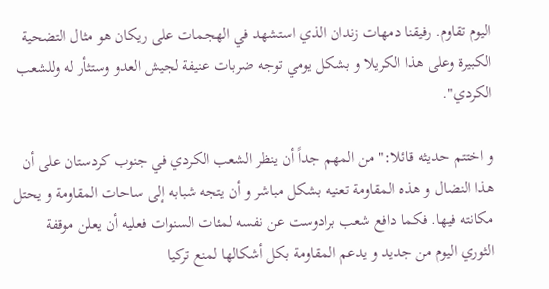اليوم تقاوم. رفيقنا دمهات زندان الذي استشهد في الهجمات على ريكان هو مثال التضحية الكبيرة وعلى هذا الكريلا و بشكل يومي توجه ضربات عنيفة لجيش العدو وستثأر له وللشعب الكردي".

و اختتم حديثه قائلا:" من المهم جداً أن ينظر الشعب الكردي في جنوب كردستان على أن هذا النضال و هذه المقاومة تعنيه بشكل مباشر و أن يتجه شبابه إلى ساحات المقاومة و يحتل مكانته فيها. فكما دافع شعب برادوست عن نفسه لمئات السنوات فعليه أن يعلن موقفة الثوري اليوم من جديد و يدعم المقاومة بكل أشكالها لمنع تركيا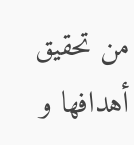من تحقيق أهدافها و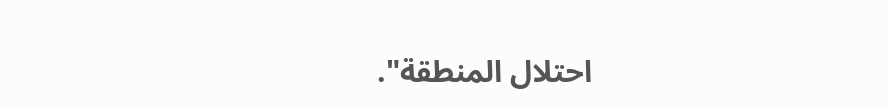احتلال المنطقة".